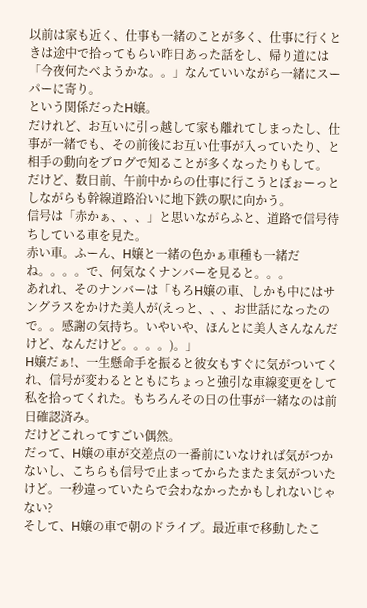以前は家も近く、仕事も一緒のことが多く、仕事に行くときは途中で拾ってもらい昨日あった話をし、帰り道には「今夜何たべようかな。。」なんていいながら一緒にスーパーに寄り。
という関係だったH嬢。
だけれど、お互いに引っ越して家も離れてしまったし、仕事が一緒でも、その前後にお互い仕事が入っていたり、と相手の動向をブログで知ることが多くなったりもして。
だけど、数日前、午前中からの仕事に行こうとぼぉーっとしながらも幹線道路沿いに地下鉄の駅に向かう。
信号は「赤かぁ、、、」と思いながらふと、道路で信号待ちしている車を見た。
赤い車。ふーん、H嬢と一緒の色かぁ車種も一緒だね。。。。で、何気なくナンバーを見ると。。。
あれれ、そのナンバーは「もろH嬢の車、しかも中にはサングラスをかけた美人が(えっと、、、お世話になったので。。感謝の気持ち。いやいや、ほんとに美人さんなんだけど、なんだけど。。。。)。」
H嬢だぁ!、一生懸命手を振ると彼女もすぐに気がついてくれ、信号が変わるとともにちょっと強引な車線変更をして私を拾ってくれた。もちろんその日の仕事が一緒なのは前日確認済み。
だけどこれってすごい偶然。
だって、H嬢の車が交差点の一番前にいなければ気がつかないし、こちらも信号で止まってからたまたま気がついたけど。一秒違っていたらで会わなかったかもしれないじゃない?
そして、H嬢の車で朝のドライブ。最近車で移動したこ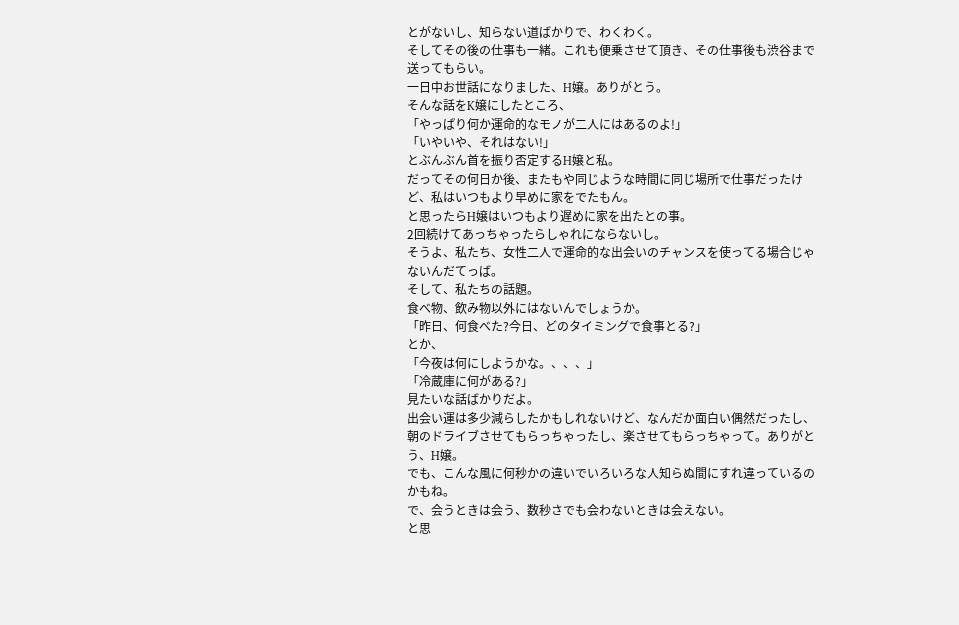とがないし、知らない道ばかりで、わくわく。
そしてその後の仕事も一緒。これも便乗させて頂き、その仕事後も渋谷まで送ってもらい。
一日中お世話になりました、H嬢。ありがとう。
そんな話をK嬢にしたところ、
「やっぱり何か運命的なモノが二人にはあるのよ!」
「いやいや、それはない!」
とぶんぶん首を振り否定するH嬢と私。
だってその何日か後、またもや同じような時間に同じ場所で仕事だったけど、私はいつもより早めに家をでたもん。
と思ったらH嬢はいつもより遅めに家を出たとの事。
2回続けてあっちゃったらしゃれにならないし。
そうよ、私たち、女性二人で運命的な出会いのチャンスを使ってる場合じゃないんだてっば。
そして、私たちの話題。
食べ物、飲み物以外にはないんでしょうか。
「昨日、何食べた?今日、どのタイミングで食事とる?」
とか、
「今夜は何にしようかな。、、、」
「冷蔵庫に何がある?」
見たいな話ばかりだよ。
出会い運は多少減らしたかもしれないけど、なんだか面白い偶然だったし、朝のドライブさせてもらっちゃったし、楽させてもらっちゃって。ありがとう、H嬢。
でも、こんな風に何秒かの違いでいろいろな人知らぬ間にすれ違っているのかもね。
で、会うときは会う、数秒さでも会わないときは会えない。
と思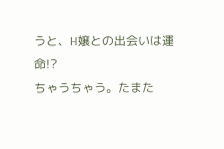うと、H嬢との出会いは運命!?
ちゃうちゃう。たまた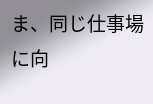ま、同じ仕事場に向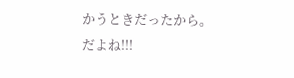かうときだったから。
だよね!!!